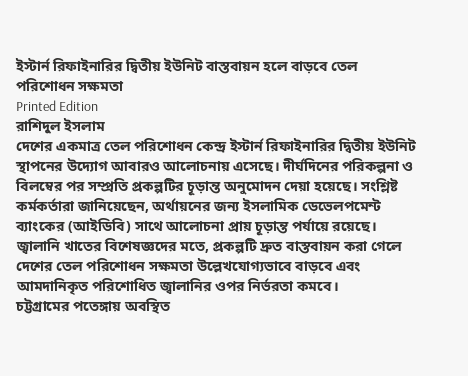ইস্টার্ন রিফাইনারির দ্বিতীয় ইউনিট বাস্তবায়ন হলে বাড়বে তেল পরিশোধন সক্ষমতা
Printed Edition
রাশিদুল ইসলাম
দেশের একমাত্র তেল পরিশোধন কেন্দ্র ইস্টার্ন রিফাইনারির দ্বিতীয় ইউনিট স্থাপনের উদ্যোগ আবারও আলোচনায় এসেছে। দীর্ঘদিনের পরিকল্পনা ও বিলম্বের পর সম্প্রতি প্রকল্পটির চূড়ান্ত অনুমোদন দেয়া হয়েছে। সংশ্লিষ্ট কর্মকর্তারা জানিয়েছেন, অর্থায়নের জন্য ইসলামিক ডেভেলপমেন্ট ব্যাংকের (আইডিবি) সাথে আলোচনা প্রায় চূড়ান্ত পর্যায়ে রয়েছে।
জ্বালানি খাতের বিশেষজ্ঞদের মতে, প্রকল্পটি দ্রুত বাস্তবায়ন করা গেলে দেশের তেল পরিশোধন সক্ষমতা উল্লেখযোগ্যভাবে বাড়বে এবং আমদানিকৃত পরিশোধিত জ্বালানির ওপর নির্ভরতা কমবে।
চট্টগ্রামের পতেঙ্গায় অবস্থিত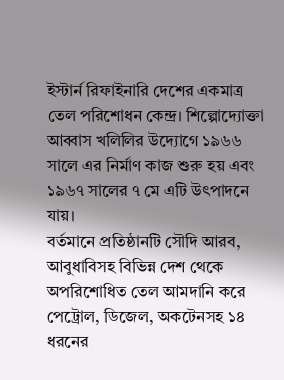ইস্টার্ন রিফাইনারি দেশের একমাত্র তেল পরিশোধন কেন্দ্র। শিল্পোদ্যোক্তা আব্বাস খলিলির উদ্যোগে ১৯৬৬ সালে এর নির্মাণ কাজ শুরু হয় এবং ১৯৬৭ সালের ৭ মে এটি উৎপাদনে যায়।
বর্তমানে প্রতিষ্ঠানটি সৌদি আরব, আবুধাবিসহ বিভিন্ন দেশ থেকে অপরিশোধিত তেল আমদানি করে পেট্রোল, ডিজেল, অকটেনসহ ১৪ ধরনের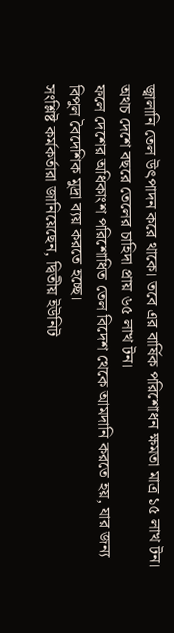জ্বালানি তেল উৎপাদন করে থাকে। তবে এর বার্ষিক পরিশোধন ক্ষমতা মাত্র ১৫ লাখ টন। অথচ দেশে বছরে তেলের চাহিদা প্রায় ৬৫ লাখ টন।
ফলে দেশের অধিকাংশ পরিশোধিত তেল বিদেশ থেকে আমদানি করতে হয়, যার জন্য বিপুল বৈদেশিক মুদ্রা ব্যয় করতে হচ্ছে।
সংশ্লিষ্ট কর্মকর্তারা জানিয়েছেন, দ্বিতীয় ইউনিট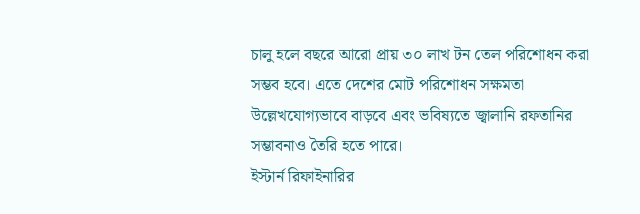চালু হলে বছরে আরো প্রায় ৩০ লাখ টন তেল পরিশোধন করা সম্ভব হবে। এতে দেশের মোট পরিশোধন সক্ষমতা উল্লেখযোগ্যভাবে বাড়বে এবং ভবিষ্যতে জ্বালানি রফতানির সম্ভাবনাও তৈরি হতে পারে।
ইস্টার্ন রিফাইনারির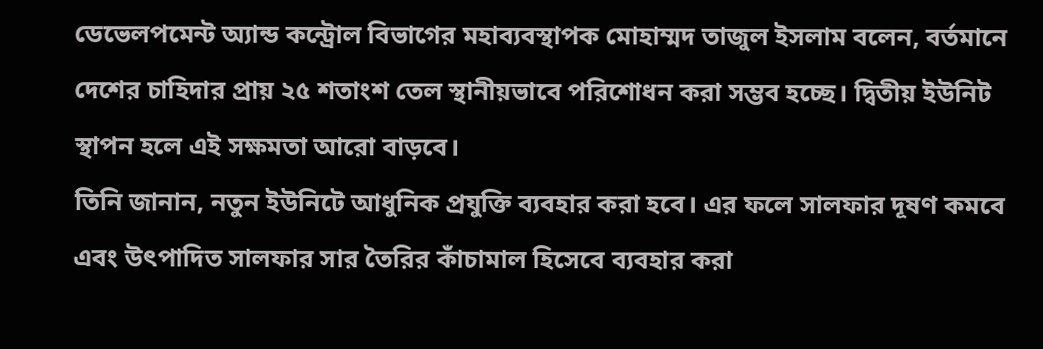ডেভেলপমেন্ট অ্যান্ড কন্ট্রোল বিভাগের মহাব্যবস্থাপক মোহাম্মদ তাজুল ইসলাম বলেন, বর্তমানে দেশের চাহিদার প্রায় ২৫ শতাংশ তেল স্থানীয়ভাবে পরিশোধন করা সম্ভব হচ্ছে। দ্বিতীয় ইউনিট স্থাপন হলে এই সক্ষমতা আরো বাড়বে।
তিনি জানান, নতুন ইউনিটে আধুনিক প্রযুক্তি ব্যবহার করা হবে। এর ফলে সালফার দূষণ কমবে এবং উৎপাদিত সালফার সার তৈরির কাঁচামাল হিসেবে ব্যবহার করা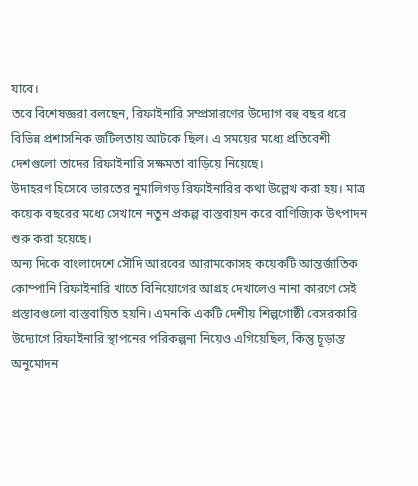যাবে।
তবে বিশেষজ্ঞরা বলছেন, রিফাইনারি সম্প্রসারণের উদ্যোগ বহু বছর ধরে বিভিন্ন প্রশাসনিক জটিলতায় আটকে ছিল। এ সময়ের মধ্যে প্রতিবেশী দেশগুলো তাদের রিফাইনারি সক্ষমতা বাড়িয়ে নিয়েছে।
উদাহরণ হিসেবে ভারতের নুমালিগড় রিফাইনারির কথা উল্লেখ করা হয়। মাত্র কয়েক বছরের মধ্যে সেখানে নতুন প্রকল্প বাস্তবায়ন করে বাণিজ্যিক উৎপাদন শুরু করা হয়েছে।
অন্য দিকে বাংলাদেশে সৌদি আরবের আরামকোসহ কয়েকটি আন্তর্জাতিক কোম্পানি রিফাইনারি খাতে বিনিয়োগের আগ্রহ দেখালেও নানা কারণে সেই প্রস্তাবগুলো বাস্তবায়িত হয়নি। এমনকি একটি দেশীয় শিল্পগোষ্ঠী বেসরকারি উদ্যোগে রিফাইনারি স্থাপনের পরিকল্পনা নিয়েও এগিয়েছিল, কিন্তু চূড়ান্ত অনুমোদন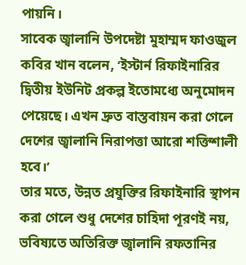পায়নি।
সাবেক জ্বালানি উপদেষ্টা মুহাম্মদ ফাওজুল কবির খান বলেন, ‘ইস্টার্ন রিফাইনারির দ্বিতীয় ইউনিট প্রকল্প ইতোমধ্যে অনুমোদন পেয়েছে। এখন দ্রুত বাস্তবায়ন করা গেলে দেশের জ্বালানি নিরাপত্তা আরো শক্তিশালী হবে।’
তার মতে, উন্নত প্রযুক্তির রিফাইনারি স্থাপন করা গেলে শুধু দেশের চাহিদা পূরণই নয়, ভবিষ্যতে অতিরিক্ত জ্বালানি রফতানির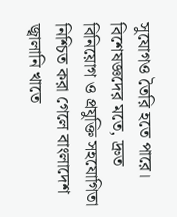সুযোগও তৈরি হতে পারে।
বিশেষজ্ঞদের মতে, দ্রুত বিনিয়োগ ও প্রযুক্তি সহযোগিতা নিশ্চিত করা গেলে বাংলাদেশ জ্বালানি খাতে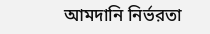আমদানি নির্ভরতা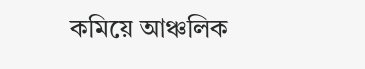কমিয়ে আঞ্চলিক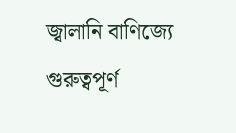জ্বালানি বাণিজ্যে গুরুত্বপূর্ণ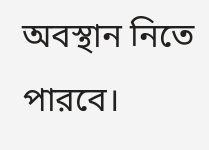অবস্থান নিতে পারবে।